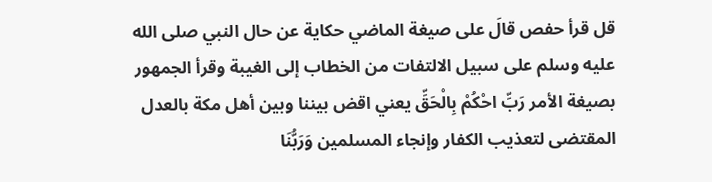قل قرأ حفص قالَ على صيغة الماضي حكاية عن حال النبي صلى الله عليه وسلم على سبيل الالتفات من الخطاب إلى الغيبة وقرأ الجمهور بصيغة الأمر رَبِّ احْكُمْ بِالْحَقِّ يعني اقض بيننا وبين أهل مكة بالعدل المقتضى لتعذيب الكفار وإنجاء المسلمين وَرَبُّنَا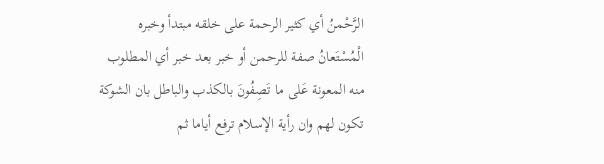الرَّحْمنُ أي كثير الرحمة على خلقه مبتدأ وخبره الْمُسْتَعانُ صفة للرحمن أو خبر بعد خبر أي المطلوب منه المعونة عَلى ما تَصِفُونَ بالكذب والباطل بان الشوكة تكون لهم وان رأية الإسلام ترفع أياما ثم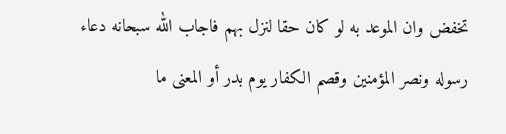تخفض وان الموعد به لو كان حقا لنزل بهم فاجاب الله سبحانه دعاء رسوله ونصر المؤمنين وقصم الكفار يوم بدر أو المعنى ما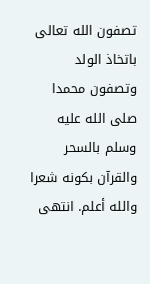تصفون الله تعالى باتخاذ الولد وتصفون محمدا صلى الله عليه وسلم بالسحر والقرآن بكونه شعرا والله أعلم. انتهى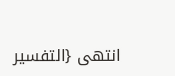انتهى {التفسير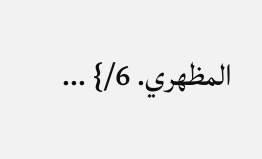المظهري. 6/} ...